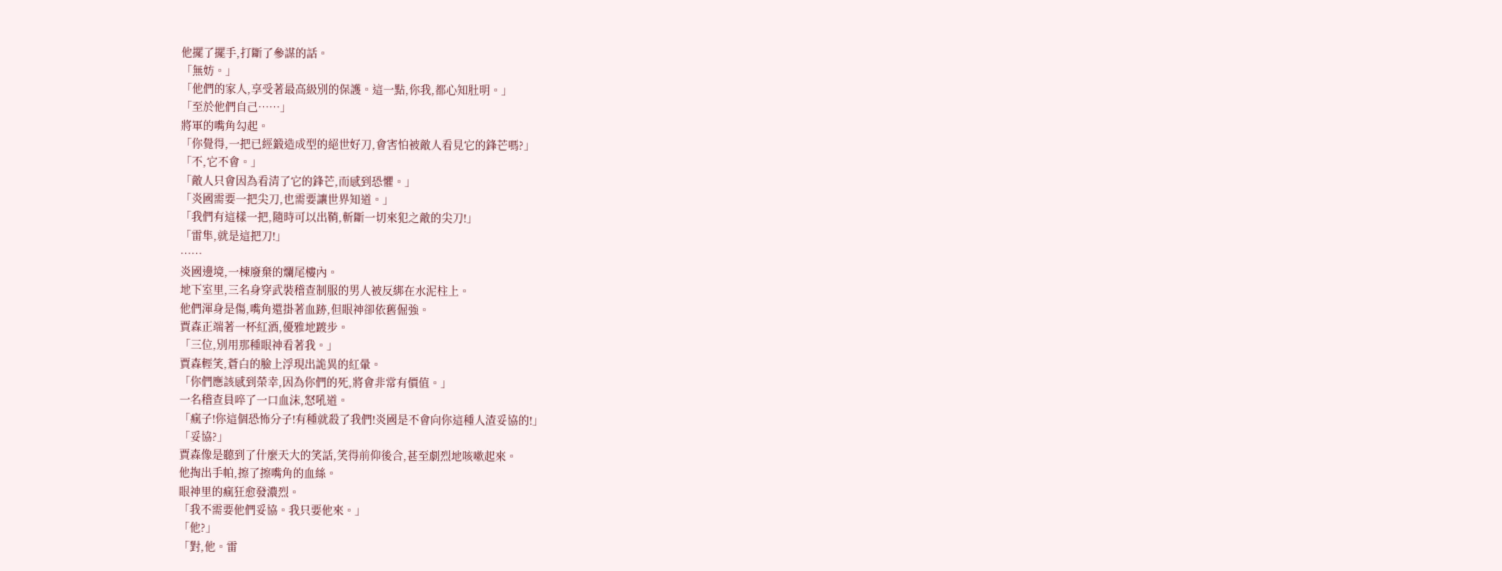他擺了擺手,打斷了參謀的話。
「無妨。」
「他們的家人,享受著最高級別的保護。這一點,你我,都心知肚明。」
「至於他們自己……」
將軍的嘴角勾起。
「你覺得,一把已經鍛造成型的絕世好刀,會害怕被敵人看見它的鋒芒嗎?」
「不,它不會。」
「敵人只會因為看清了它的鋒芒,而感到恐懼。」
「炎國需要一把尖刀,也需要讓世界知道。」
「我們有這樣一把,隨時可以出鞘,斬斷一切來犯之敵的尖刀!」
「雷隼,就是這把刀!」
……
炎國邊境,一棟廢棄的爛尾樓內。
地下室里,三名身穿武裝稽查制服的男人被反綁在水泥柱上。
他們渾身是傷,嘴角還掛著血跡,但眼神卻依舊倔強。
賈森正端著一杯紅酒,優雅地踱步。
「三位,別用那種眼神看著我。」
賈森輕笑,蒼白的臉上浮現出詭異的紅暈。
「你們應該感到榮幸,因為你們的死,將會非常有價值。」
一名稽查員啐了一口血沫,怒吼道。
「瘋子!你這個恐怖分子!有種就殺了我們!炎國是不會向你這種人渣妥協的!」
「妥協?」
賈森像是聽到了什麼天大的笑話,笑得前仰後合,甚至劇烈地咳嗽起來。
他掏出手帕,擦了擦嘴角的血絲。
眼神里的瘋狂愈發濃烈。
「我不需要他們妥協。我只要他來。」
「他?」
「對,他。雷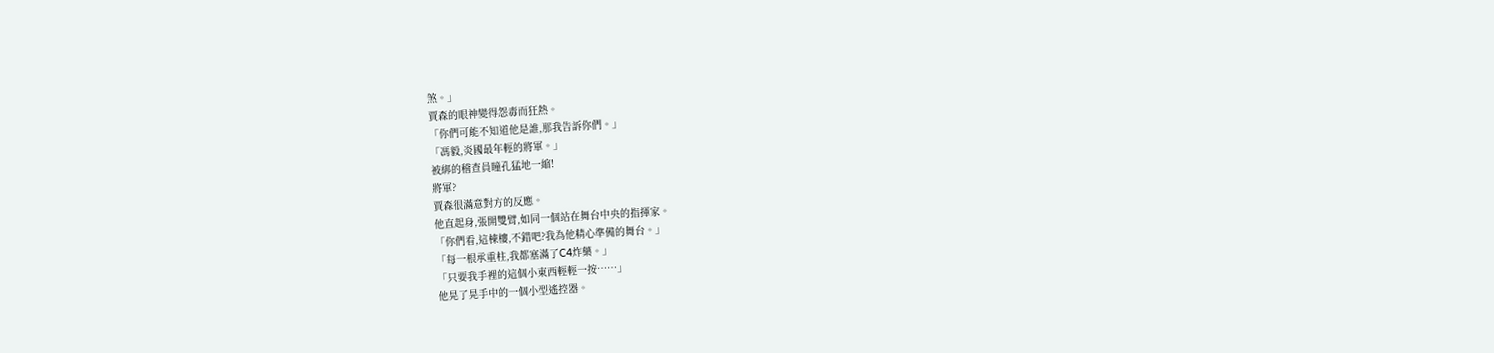煞。」
賈森的眼神變得怨毒而狂熱。
「你們可能不知道他是誰,那我告訴你們。」
「馮毅,炎國最年輕的將軍。」
被綁的稽查員瞳孔猛地一縮!
將軍?
賈森很滿意對方的反應。
他直起身,張開雙臂,如同一個站在舞台中央的指揮家。
「你們看,這棟樓,不錯吧?我為他精心準備的舞台。」
「每一根承重柱,我都塞滿了C4炸藥。」
「只要我手裡的這個小東西輕輕一按……」
他晃了晃手中的一個小型遙控器。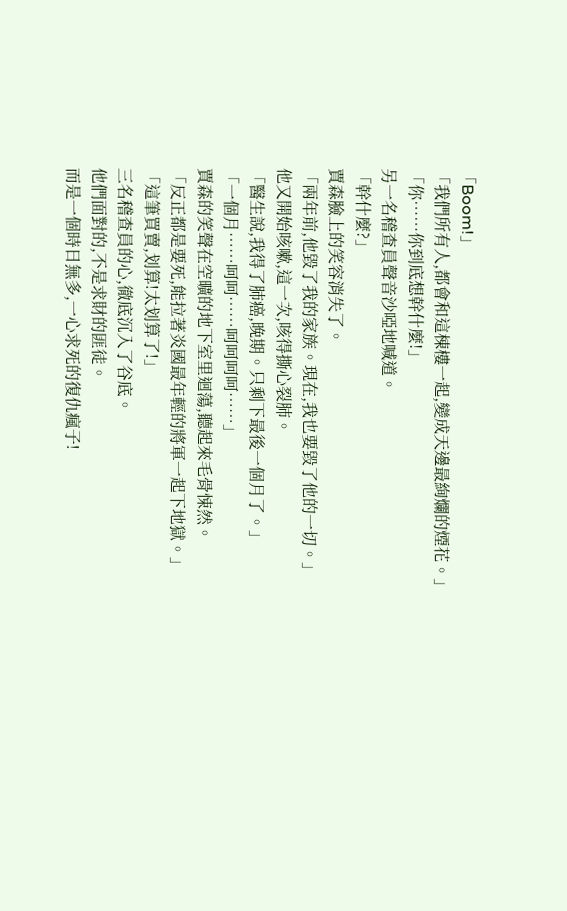「Boom!」
「我們所有人,都會和這棟樓一起,變成天邊最絢爛的煙花。」
「你……你到底想幹什麼!」
另一名稽查員聲音沙啞地喊道。
「幹什麼?」
賈森臉上的笑容消失了。
「兩年前,他毀了我的家族。現在,我也要毀了他的一切。」
他又開始咳嗽,這一次,咳得撕心裂肺。
「醫生說,我得了肺癌,晚期。只剩下最後一個月了。」
「一個月……呵呵……呵呵呵呵……」
賈森的笑聲在空曠的地下室里迴蕩,聽起來毛骨悚然。
「反正都是要死,能拉著炎國最年輕的將軍一起下地獄。」
「這筆買賣,划算!太划算了!」
三名稽查員的心,徹底沉入了谷底。
他們面對的,不是求財的匪徒。
而是一個時日無多,一心求死的復仇瘋子!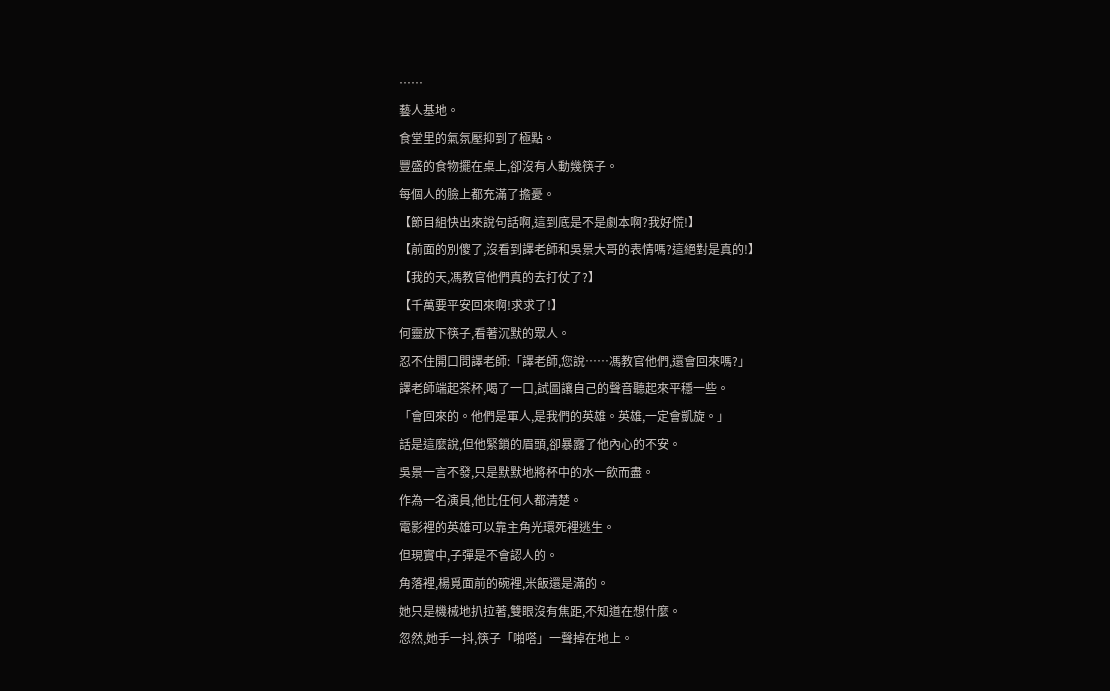……
藝人基地。
食堂里的氣氛壓抑到了極點。
豐盛的食物擺在桌上,卻沒有人動幾筷子。
每個人的臉上都充滿了擔憂。
【節目組快出來說句話啊,這到底是不是劇本啊?我好慌!】
【前面的別傻了,沒看到譯老師和吳景大哥的表情嗎?這絕對是真的!】
【我的天,馮教官他們真的去打仗了?】
【千萬要平安回來啊!求求了!】
何靈放下筷子,看著沉默的眾人。
忍不住開口問譯老師:「譯老師,您說……馮教官他們,還會回來嗎?」
譯老師端起茶杯,喝了一口,試圖讓自己的聲音聽起來平穩一些。
「會回來的。他們是軍人,是我們的英雄。英雄,一定會凱旋。」
話是這麼說,但他緊鎖的眉頭,卻暴露了他內心的不安。
吳景一言不發,只是默默地將杯中的水一飲而盡。
作為一名演員,他比任何人都清楚。
電影裡的英雄可以靠主角光環死裡逃生。
但現實中,子彈是不會認人的。
角落裡,楊覓面前的碗裡,米飯還是滿的。
她只是機械地扒拉著,雙眼沒有焦距,不知道在想什麼。
忽然,她手一抖,筷子「啪嗒」一聲掉在地上。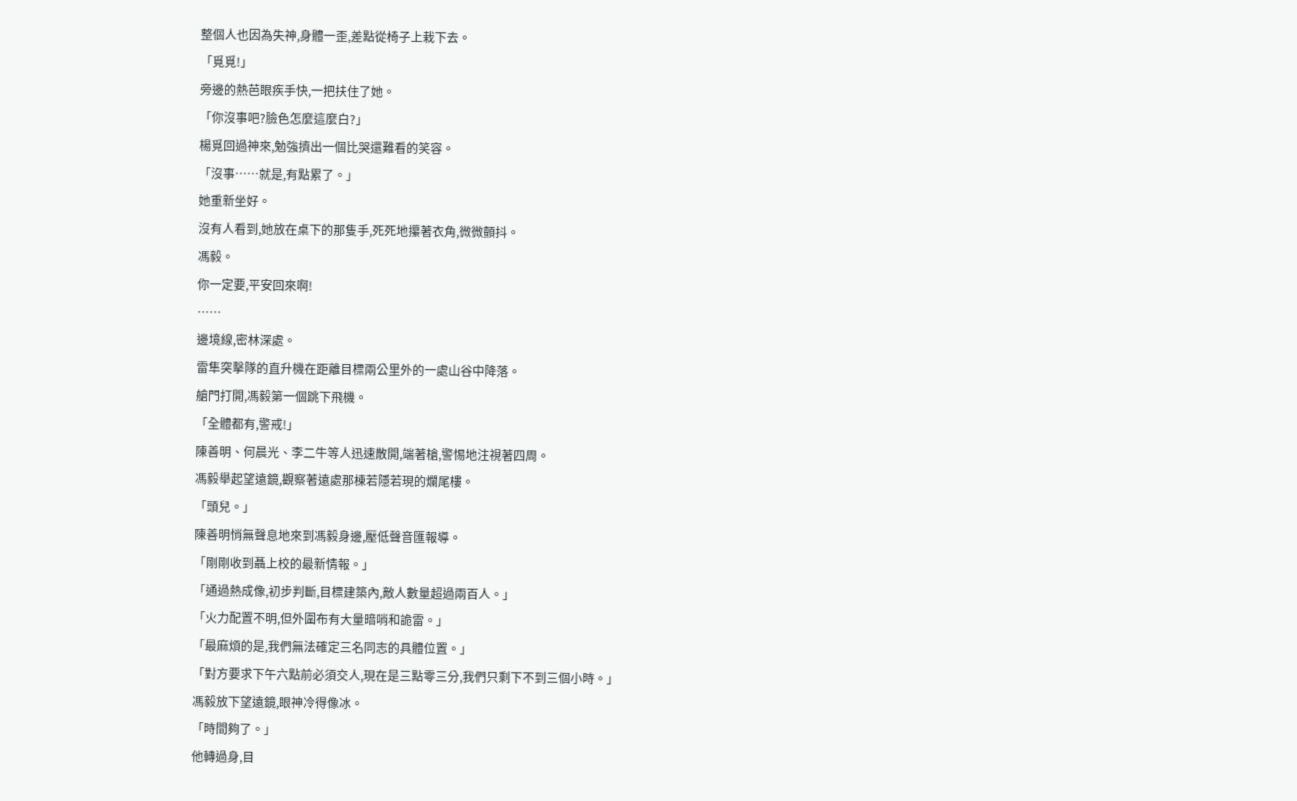整個人也因為失神,身體一歪,差點從椅子上栽下去。
「覓覓!」
旁邊的熱芭眼疾手快,一把扶住了她。
「你沒事吧?臉色怎麼這麼白?」
楊覓回過神來,勉強擠出一個比哭還難看的笑容。
「沒事……就是,有點累了。」
她重新坐好。
沒有人看到,她放在桌下的那隻手,死死地攥著衣角,微微顫抖。
馮毅。
你一定要,平安回來啊!
……
邊境線,密林深處。
雷隼突擊隊的直升機在距離目標兩公里外的一處山谷中降落。
艙門打開,馮毅第一個跳下飛機。
「全體都有,警戒!」
陳善明、何晨光、李二牛等人迅速散開,端著槍,警惕地注視著四周。
馮毅舉起望遠鏡,觀察著遠處那棟若隱若現的爛尾樓。
「頭兒。」
陳善明悄無聲息地來到馮毅身邊,壓低聲音匯報導。
「剛剛收到聶上校的最新情報。」
「通過熱成像,初步判斷,目標建築內,敵人數量超過兩百人。」
「火力配置不明,但外圍布有大量暗哨和詭雷。」
「最麻煩的是,我們無法確定三名同志的具體位置。」
「對方要求下午六點前必須交人,現在是三點零三分,我們只剩下不到三個小時。」
馮毅放下望遠鏡,眼神冷得像冰。
「時間夠了。」
他轉過身,目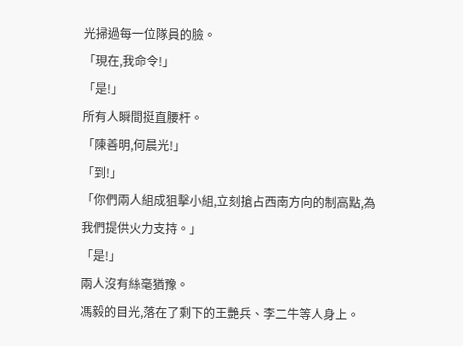光掃過每一位隊員的臉。
「現在,我命令!」
「是!」
所有人瞬間挺直腰杆。
「陳善明,何晨光!」
「到!」
「你們兩人組成狙擊小組,立刻搶占西南方向的制高點,為我們提供火力支持。」
「是!」
兩人沒有絲毫猶豫。
馮毅的目光,落在了剩下的王艷兵、李二牛等人身上。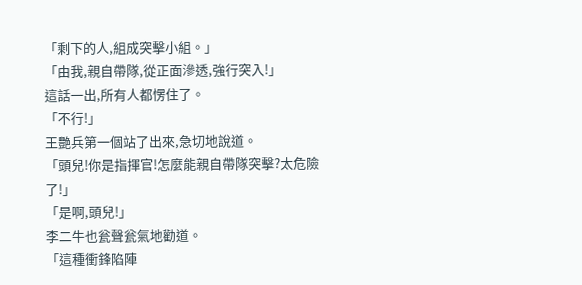「剩下的人,組成突擊小組。」
「由我,親自帶隊,從正面滲透,強行突入!」
這話一出,所有人都愣住了。
「不行!」
王艷兵第一個站了出來,急切地說道。
「頭兒!你是指揮官!怎麼能親自帶隊突擊?太危險了!」
「是啊,頭兒!」
李二牛也瓮聲瓮氣地勸道。
「這種衝鋒陷陣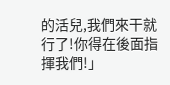的活兒,我們來干就行了!你得在後面指揮我們!」